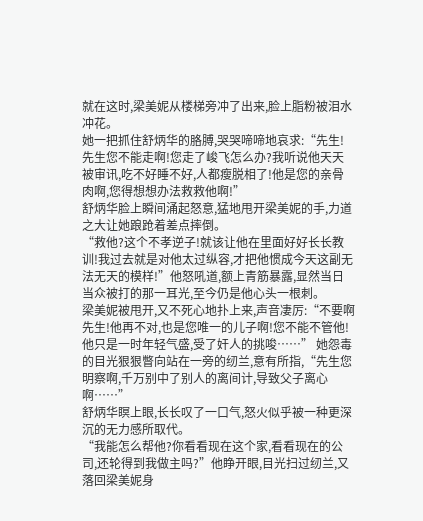就在这时,梁美妮从楼梯旁冲了出来,脸上脂粉被泪水冲花。
她一把抓住舒炳华的胳膊,哭哭啼啼地哀求:“先生!先生您不能走啊!您走了峻飞怎么办?我听说他天天被审讯,吃不好睡不好,人都瘦脱相了!他是您的亲骨肉啊,您得想想办法救救他啊!”
舒炳华脸上瞬间涌起怒意,猛地甩开梁美妮的手,力道之大让她踉跄着差点摔倒。
“救他?这个不孝逆子!就该让他在里面好好长长教训!我过去就是对他太过纵容,才把他惯成今天这副无法无天的模样!”他怒吼道,额上青筋暴露,显然当日当众被打的那一耳光,至今仍是他心头一根刺。
梁美妮被甩开,又不死心地扑上来,声音凄厉:“不要啊先生!他再不对,也是您唯一的儿子啊!您不能不管他!他只是一时年轻气盛,受了奸人的挑唆……” 她怨毒的目光狠狠瞥向站在一旁的纫兰,意有所指,“先生您明察啊,千万别中了别人的离间计,导致父子离心啊……”
舒炳华瞑上眼,长长叹了一口气,怒火似乎被一种更深沉的无力感所取代。
“我能怎么帮他?你看看现在这个家,看看现在的公司,还轮得到我做主吗?”他睁开眼,目光扫过纫兰,又落回梁美妮身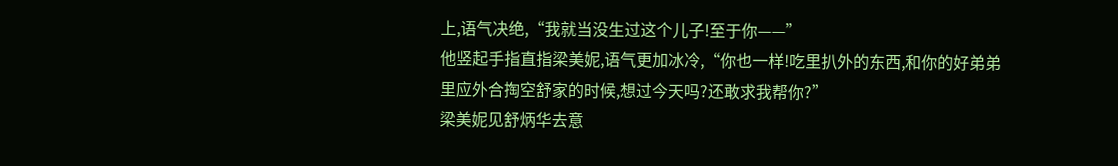上,语气决绝,“我就当没生过这个儿子!至于你——”
他竖起手指直指梁美妮,语气更加冰冷,“你也一样!吃里扒外的东西,和你的好弟弟里应外合掏空舒家的时候,想过今天吗?还敢求我帮你?”
梁美妮见舒炳华去意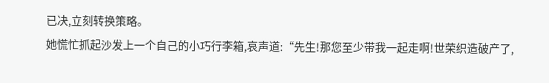已决,立刻转换策略。
她慌忙抓起沙发上一个自己的小巧行李箱,哀声道:“先生!那您至少带我一起走啊!世荣织造破产了,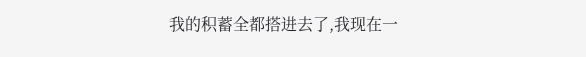我的积蓄全都搭进去了,我现在一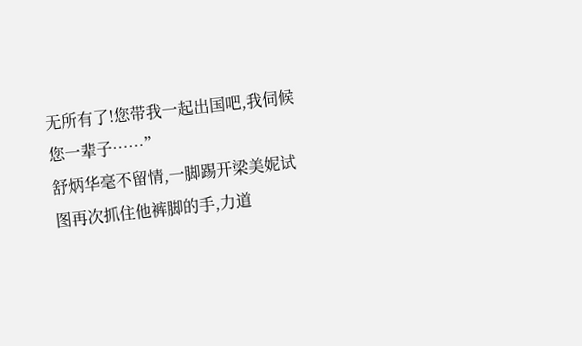无所有了!您带我一起出国吧,我伺候您一辈子……”
舒炳华毫不留情,一脚踢开梁美妮试图再次抓住他裤脚的手,力道